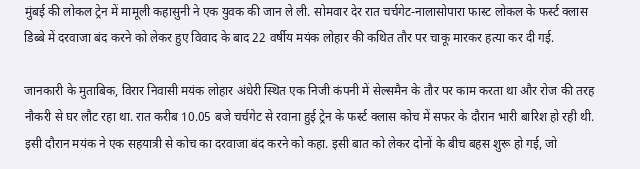मुंबई की लोकल ट्रेन में मामूली कहासुनी ने एक युवक की जान ले ली. सोमवार देर रात चर्चगेट-नालासोपारा फास्ट लोकल के फर्स्ट क्लास डिब्बे में दरवाजा बंद करने को लेकर हुए विवाद के बाद 22 वर्षीय मयंक लोहार की कथित तौर पर चाकू मारकर हत्या कर दी गई.

जानकारी के मुताबिक, विरार निवासी मयंक लोहार अंधेरी स्थित एक निजी कंपनी में सेल्समैन के तौर पर काम करता था और रोज की तरह नौकरी से घर लौट रहा था. रात करीब 10.05 बजे चर्चगेट से रवाना हुई ट्रेन के फर्स्ट क्लास कोच में सफर के दौरान भारी बारिश हो रही थी. इसी दौरान मयंक ने एक सहयात्री से कोच का दरवाजा बंद करने को कहा. इसी बात को लेकर दोनों के बीच बहस शुरू हो गई, जो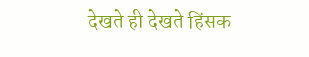देखते ही देखते हिंसक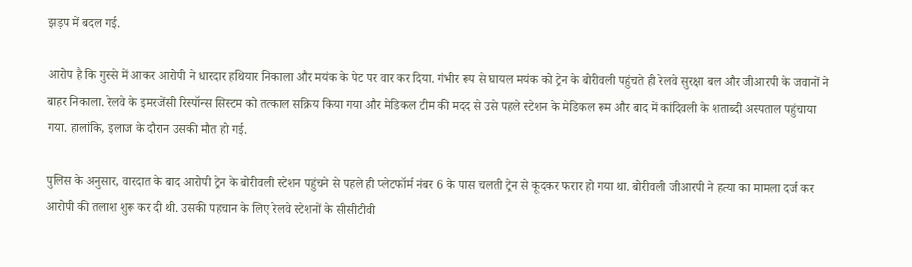झड़प में बदल गई.

आरोप है कि गुस्से में आकर आरोपी ने धारदार हथियार निकाला और मयंक के पेट पर वार कर दिया. गंभीर रूप से घायल मयंक को ट्रेन के बोरीवली पहुंचते ही रेलवे सुरक्षा बल और जीआरपी के जवानों ने बाहर निकाला. रेलवे के इमरजेंसी रिस्पॉन्स सिस्टम को तत्काल सक्रिय किया गया और मेडिकल टीम की मदद से उसे पहले स्टेशन के मेडिकल रूम और बाद में कांदिवली के शताब्दी अस्पताल पहुंचाया गया. हालांकि, इलाज के दौरान उसकी मौत हो गई.

पुलिस के अनुसार, वारदात के बाद आरोपी ट्रेन के बोरीवली स्टेशन पहुंचने से पहले ही प्लेटफॉर्म नंबर 6 के पास चलती ट्रेन से कूदकर फरार हो गया था. बोरीवली जीआरपी ने हत्या का मामला दर्ज कर आरोपी की तलाश शुरू कर दी थी. उसकी पहचान के लिए रेलवे स्टेशनों के सीसीटीवी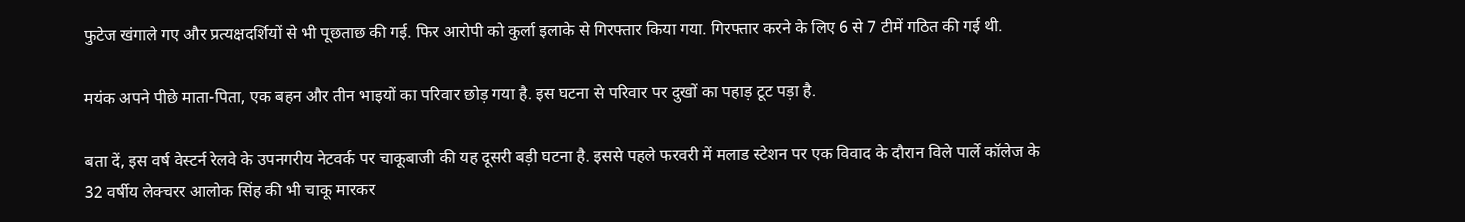फुटेज खंगाले गए और प्रत्यक्षदर्शियों से भी पूछताछ की गई. फिर आरोपी को कुर्ला इलाके से गिरफ्तार किया गया. गिरफ्तार करने के लिए 6 से 7 टीमें गठित की गई थी.

मयंक अपने पीछे माता-पिता, एक बहन और तीन भाइयों का परिवार छोड़ गया है. इस घटना से परिवार पर दुखों का पहाड़ टूट पड़ा है.

बता दें, इस वर्ष वेस्टर्न रेलवे के उपनगरीय नेटवर्क पर चाकूबाजी की यह दूसरी बड़ी घटना है. इससे पहले फरवरी में मलाड स्टेशन पर एक विवाद के दौरान विले पार्ले कॉलेज के 32 वर्षीय लेक्चरर आलोक सिंह की भी चाकू मारकर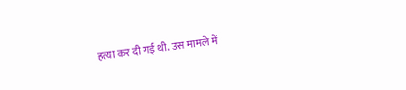हत्या कर दी गई थी. उस मामले में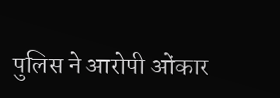पुलिस ने आरोपी ओंकार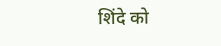शिंदे को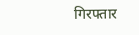गिरफ्तार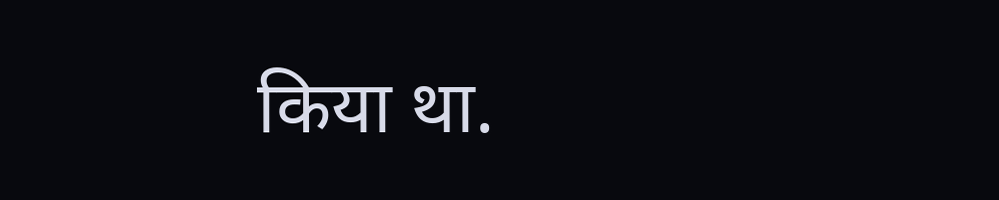किया था.